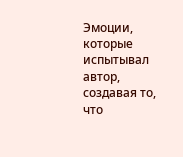Эмоции, которые испытывал автор, создавая то, что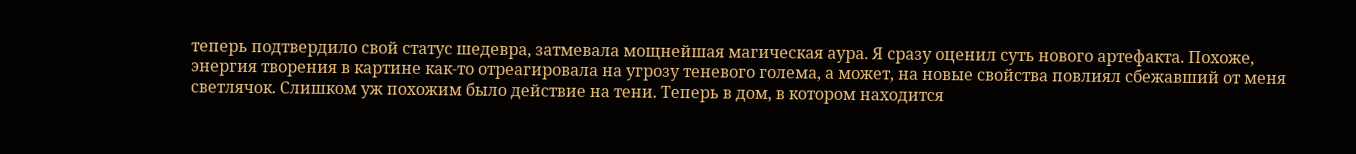теперь подтвердило свой статус шедевра, затмевала мощнейшая магическая аура. Я сразу оценил суть нового артефакта. Похоже, энергия творения в картине как-то отреагировала на угрозу теневого голема, а может, на новые свойства повлиял сбежавший от меня светлячок. Слишком уж похожим было действие на тени. Теперь в дом, в котором находится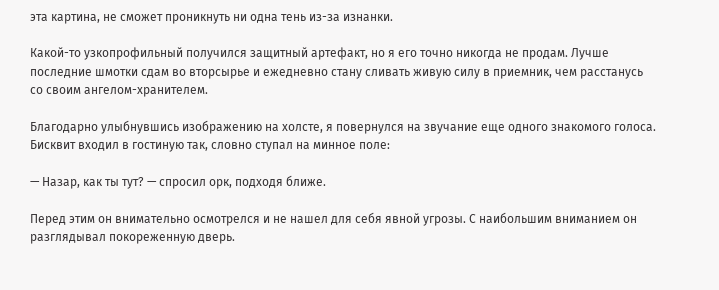эта картина, не сможет проникнуть ни одна тень из-за изнанки.

Какой-то узкопрофильный получился защитный артефакт, но я его точно никогда не продам. Лучше последние шмотки сдам во вторсырье и ежедневно стану сливать живую силу в приемник, чем расстанусь со своим ангелом-хранителем.

Благодарно улыбнувшись изображению на холсте, я повернулся на звучание еще одного знакомого голоса. Бисквит входил в гостиную так, словно ступал на минное поле:

— Назар, как ты тут? — спросил орк, подходя ближе.

Перед этим он внимательно осмотрелся и не нашел для себя явной угрозы. С наибольшим вниманием он разглядывал покореженную дверь.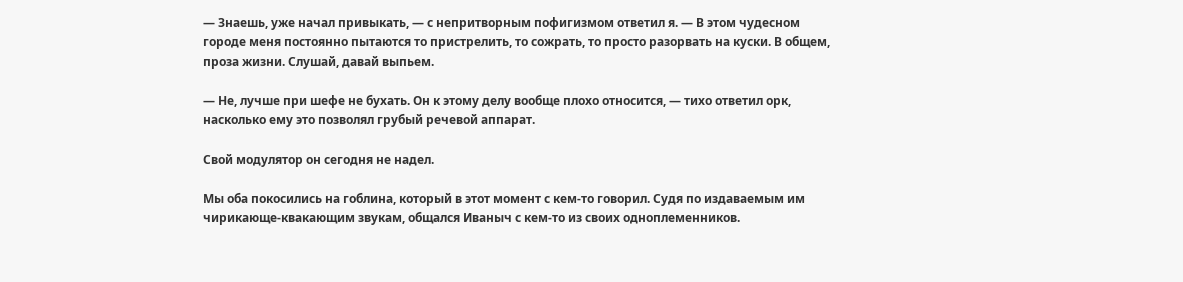— Знаешь, уже начал привыкать, — с непритворным пофигизмом ответил я. — В этом чудесном городе меня постоянно пытаются то пристрелить, то сожрать, то просто разорвать на куски. В общем, проза жизни. Слушай, давай выпьем.

— Не, лучше при шефе не бухать. Он к этому делу вообще плохо относится, — тихо ответил орк, насколько ему это позволял грубый речевой аппарат.

Свой модулятор он сегодня не надел.

Мы оба покосились на гоблина, который в этот момент с кем-то говорил. Судя по издаваемым им чирикающе-квакающим звукам, общался Иваныч с кем-то из своих одноплеменников.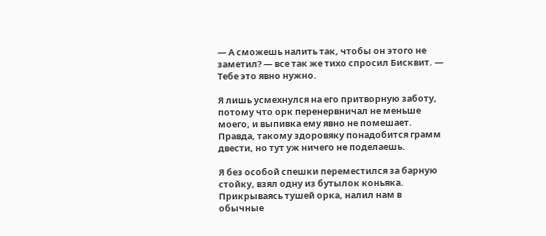— А сможешь налить так, чтобы он этого не заметил? — все так же тихо спросил Бисквит. — Тебе это явно нужно.

Я лишь усмехнулся на его притворную заботу, потому что орк перенервничал не меньше моего, и выпивка ему явно не помешает. Правда, такому здоровяку понадобится грамм двести, но тут уж ничего не поделаешь.

Я без особой спешки переместился за барную стойку, взял одну из бутылок коньяка. Прикрываясь тушей орка, налил нам в обычные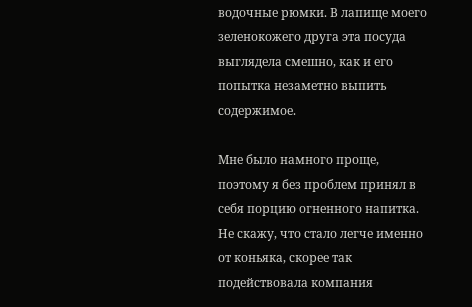водочные рюмки. В лапище моего зеленокожего друга эта посуда выглядела смешно, как и его попытка незаметно выпить содержимое.

Мне было намного проще, поэтому я без проблем принял в себя порцию огненного напитка. Не скажу, что стало легче именно от коньяка, скорее так подействовала компания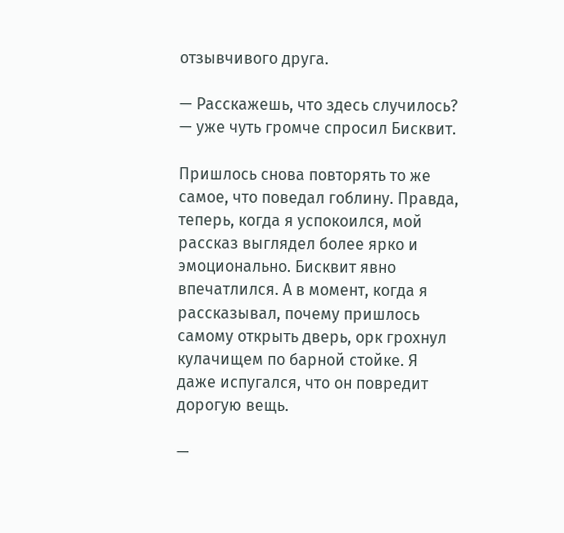отзывчивого друга.

— Расскажешь, что здесь случилось? — уже чуть громче спросил Бисквит.

Пришлось снова повторять то же самое, что поведал гоблину. Правда, теперь, когда я успокоился, мой рассказ выглядел более ярко и эмоционально. Бисквит явно впечатлился. А в момент, когда я рассказывал, почему пришлось самому открыть дверь, орк грохнул кулачищем по барной стойке. Я даже испугался, что он повредит дорогую вещь.

—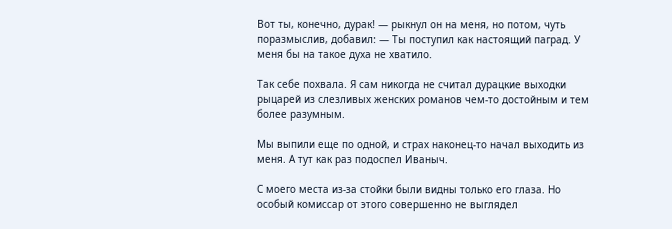Вот ты, конечно, дурак! — рыкнул он на меня, но потом, чуть поразмыслив, добавил: — Ты поступил как настоящий паград. У меня бы на такое духа не хватило.

Так себе похвала. Я сам никогда не считал дурацкие выходки рыцарей из слезливых женских романов чем-то достойным и тем более разумным.

Мы выпили еще по одной, и страх наконец-то начал выходить из меня. А тут как раз подоспел Иваныч.

С моего места из-за стойки были видны только его глаза. Но особый комиссар от этого совершенно не выглядел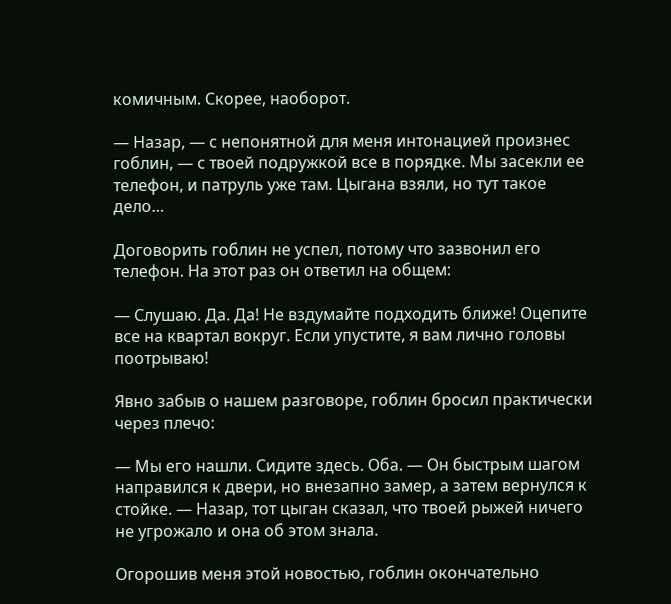комичным. Скорее, наоборот.

— Назар, — с непонятной для меня интонацией произнес гоблин, — с твоей подружкой все в порядке. Мы засекли ее телефон, и патруль уже там. Цыгана взяли, но тут такое дело…

Договорить гоблин не успел, потому что зазвонил его телефон. На этот раз он ответил на общем:

— Слушаю. Да. Да! Не вздумайте подходить ближе! Оцепите все на квартал вокруг. Если упустите, я вам лично головы поотрываю!

Явно забыв о нашем разговоре, гоблин бросил практически через плечо:

— Мы его нашли. Сидите здесь. Оба. — Он быстрым шагом направился к двери, но внезапно замер, а затем вернулся к стойке. — Назар, тот цыган сказал, что твоей рыжей ничего не угрожало и она об этом знала.

Огорошив меня этой новостью, гоблин окончательно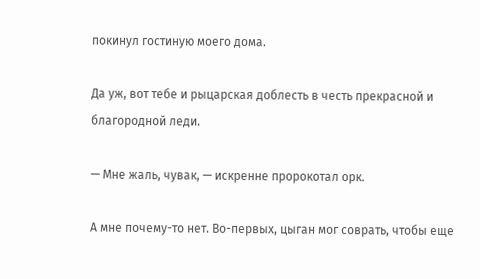покинул гостиную моего дома.

Да уж, вот тебе и рыцарская доблесть в честь прекрасной и благородной леди.

— Мне жаль, чувак, — искренне пророкотал орк.

А мне почему-то нет. Во-первых, цыган мог соврать, чтобы еще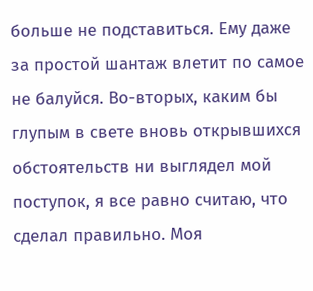больше не подставиться. Ему даже за простой шантаж влетит по самое не балуйся. Во-вторых, каким бы глупым в свете вновь открывшихся обстоятельств ни выглядел мой поступок, я все равно считаю, что сделал правильно. Моя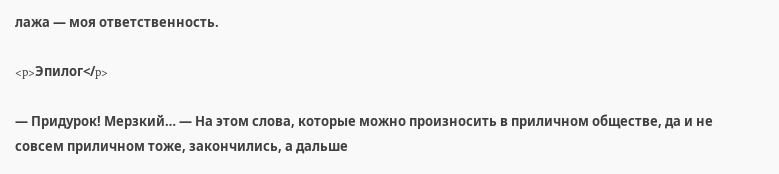лажа — моя ответственность.

<p>Эпилог</p>

— Придурок! Мерзкий… — На этом слова, которые можно произносить в приличном обществе, да и не совсем приличном тоже, закончились, а дальше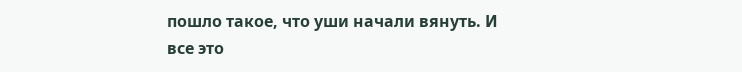пошло такое, что уши начали вянуть. И все это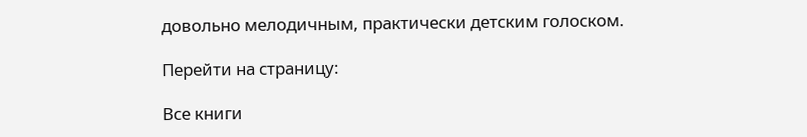довольно мелодичным, практически детским голоском.

Перейти на страницу:

Все книги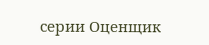серии Оценщик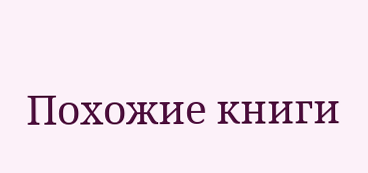Похожие книги